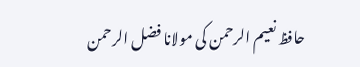حافظ نعیم الرحمن کی مولانا فضل الرحمن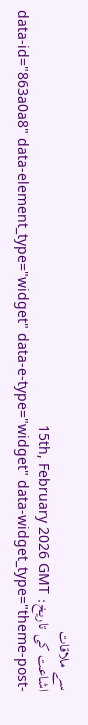سے ملاقات
اشاعت کی تاریخ: 15th, February 2026 GMT
data-id="863a0a8" data-element_type="widget" data-e-type="widget" data-widget_type="theme-post-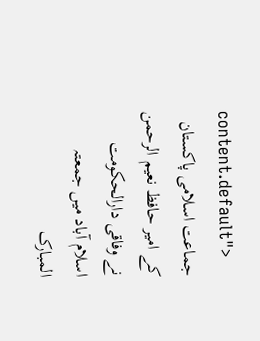content.default">
جماعت اسلامی پاکستان کے امیر حافظ نعیم الرحمن نے وفاقی دارالحکومت اسلام آباد میں جمعتہ المبارک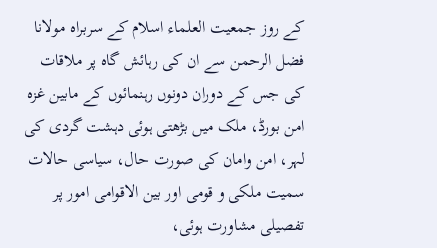کے روز جمعیت العلماء اسلام کے سربراہ مولانا فضل الرحمن سے ان کی رہائش گاہ پر ملاقات کی جس کے دوران دونوں رہنمائوں کے مابین غزہ امن بورڈ، ملک میں بڑھتی ہوئی دہشت گردی کی لہر، امن وامان کی صورت حال، سیاسی حالات سمیت ملکی و قومی اور بین الاقوامی امور پر تفصیلی مشاورت ہوئی،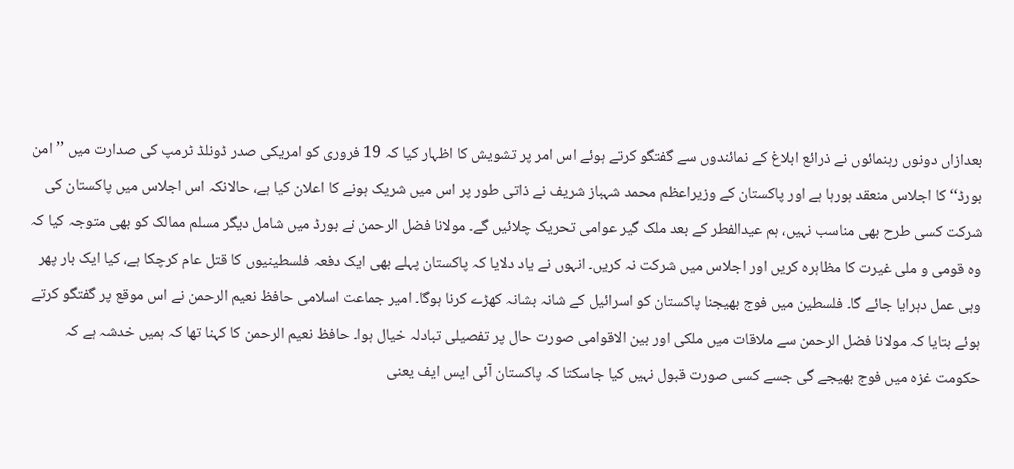بعدازاں دونوں رہنمائوں نے ذرائع ابلاغ کے نمائندوں سے گفتگو کرتے ہوئے اس امر پر تشویش کا اظہار کیا کہ 19 فروری کو امریکی صدر ڈونلڈ ٹرمپ کی صدارت میں ’’امن بورڈ‘‘ کا اجلاس منعقد ہورہا ہے اور پاکستان کے وزیراعظم محمد شہباز شریف نے ذاتی طور پر اس میں شریک ہونے کا اعلان کیا ہے، حالانکہ اس اجلاس میں پاکستان کی شرکت کسی طرح بھی مناسب نہیں، ہم عیدالفطر کے بعد ملک گیر عوامی تحریک چلائیں گے۔ مولانا فضل الرحمن نے بورڈ میں شامل دیگر مسلم ممالک کو بھی متوجہ کیا کہ وہ قومی و ملی غیرت کا مظاہرہ کریں اور اجلاس میں شرکت نہ کریں۔ انہوں نے یاد دلایا کہ پاکستان پہلے بھی ایک دفعہ فلسطینیوں کا قتل عام کرچکا ہے، کیا ایک بار پھر وہی عمل دہرایا جائے گا۔ فلسطین میں فوج بھیجنا پاکستان کو اسرائیل کے شانہ بشانہ کھڑے کرنا ہوگا۔ امیر جماعت اسلامی حافظ نعیم الرحمن نے اس موقع پر گفتگو کرتے ہوئے بتایا کہ مولانا فضل الرحمن سے ملاقات میں ملکی اور بین الاقوامی صورت حال پر تفصیلی تبادلہ خیال ہوا۔ حافظ نعیم الرحمن کا کہنا تھا کہ ہمیں خدشہ ہے کہ حکومت غزہ میں فوج بھیجے گی جسے کسی صورت قبول نہیں کیا جاسکتا کہ پاکستان آئی ایس ایف یعنی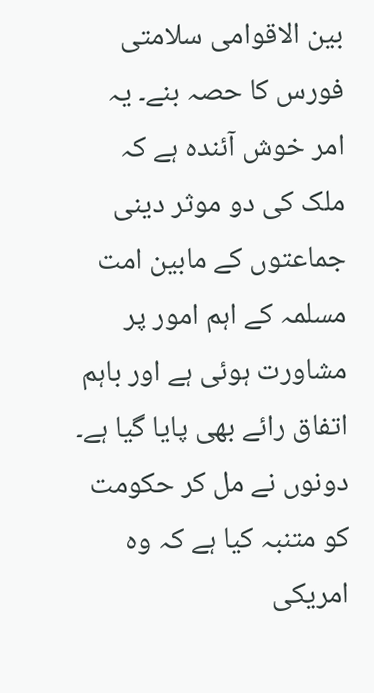بین الاقوامی سلامتی فورس کا حصہ بنے۔ یہ امر خوش آئندہ ہے کہ ملک کی دو موثر دینی جماعتوں کے مابین امت مسلمہ کے اہم امور پر مشاورت ہوئی ہے اور باہم اتفاق رائے بھی پایا گیا ہے۔ دونوں نے مل کر حکومت کو متنبہ کیا ہے کہ وہ امریکی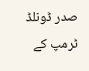صدر ڈونلڈ ٹرمپ کے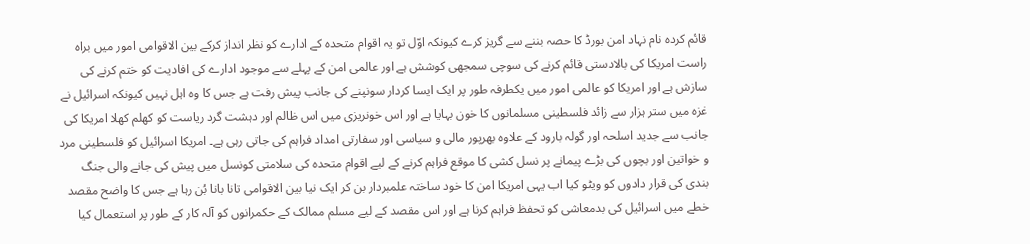قائم کردہ نام نہاد امن بورڈ کا حصہ بننے سے گریز کرے کیونکہ اوّل تو یہ اقوام متحدہ کے ادارے کو نظر انداز کرکے بین الاقوامی امور میں براہ راست امریکا کی بالادستی قائم کرنے کی سوچی سمجھی کوشش ہے اور عالمی امن کے پہلے سے موجود ادارے کی افادیت کو ختم کرنے کی سازش ہے اور امریکا کو عالمی امور میں یکطرفہ طور پر ایک ایسا کردار سونپنے کی جانب پیش رفت ہے جس کا وہ اہل نہیں کیونکہ اسرائیل نے غزہ میں ستر ہزار سے زائد فلسطینی مسلمانوں کا خون بہایا ہے اور اس خونریزی میں اس ظالم اور دہشت گرد ریاست کو کھلم کھلا امریکا کی جانب سے جدید اسلحہ اور گولہ بارود کے علاوہ بھرپور مالی و سیاسی اور سفارتی امداد فراہم کی جاتی رہی ہے۔ امریکا اسرائیل کو فلسطینی مرد و خواتین اور بچوں کی بڑے پیمانے پر نسل کشی کا موقع فراہم کرنے کے لیے اقوام متحدہ کی سلامتی کونسل میں پیش کی جانے والی جنگ بندی کی قرار دادوں کو ویٹو کیا اب یہی امریکا امن کا خود ساختہ علمبردار بن کر ایک نیا بین الاقوامی تانا بانا بُن رہا ہے جس کا واضح مقصد خطے میں اسرائیل کی بدمعاشی کو تحفظ فراہم کرنا ہے اور اس مقصد کے لیے مسلم ممالک کے حکمرانوں کو آلہ کار کے طور پر استعمال کیا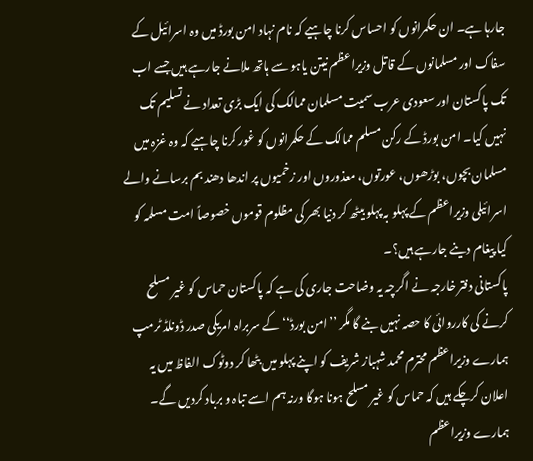جارہا ہے۔ ان حکمرانوں کو احساس کرنا چاہیے کہ نام نہاد امن بورڈ میں وہ اسرائیل کے سفاک اور مسلمانوں کے قاتل وزیراعظم نیتن یاہو سے ہاتھ ملانے جارہے ہیں جسے اب تک پاکستان اور سعودی عرب سمیت مسلمان ممالک کی ایک بڑی تعداد نے تسلیم تک نہیں کیا۔ امن بورڈ کے رکن مسلم ممالک کے حکمرانوں کو غور کرنا چاہیے کہ وہ غزہ میں مسلمان بچوں، بوڑھوں، عورتوں، معذوروں اور زخمیوں پر اندھا دھند بم برسانے والے اسرائیلی وزیراعظم کے پہلو بہ پہلو بیٹھ کر دنیا بھر کی مظلوم قوموں خصوصاً امت مسلمہ کو کیا پیغام دینے جارہے ہیں؟۔
پاکستانی دفتر خارجہ نے اگرچہ یہ وضاحت جاری کی ہے کہ پاکستان حماس کو غیر مسلح کرنے کی کارروائی کا حصہ نہیں بنے گا مگر ’’امن بورڈ‘‘ کے سربراہ امریکی صدر ڈونلڈ ٹرمپ ہمارے وزیراعظم محترم محمد شہباز شریف کو اپنے پہلو میں بٹھا کر دوٹوک الفاظ میں یہ اعلان کرچکے ہیں کہ حماس کو غیر مسلح ہونا ہوگا ورنہ ہم اسے تباہ و برباد کردیں گے۔ ہمارے وزیراعظم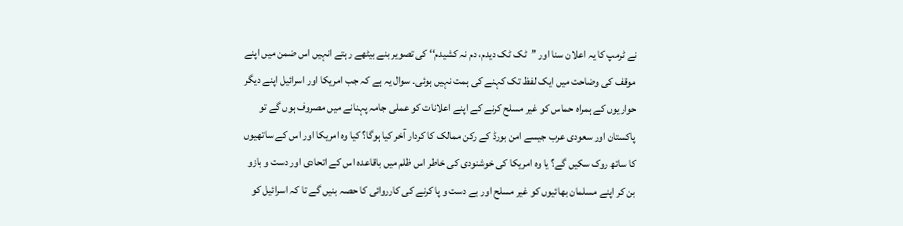نے ٹرمپ کا یہ اعلان سنا اور ’’ٹک ٹک دیدم، دم نہ کشیدم‘‘ کی تصویر بنے بیٹھے رہتے انہیں اس ضمن میں اپنے موقف کی وضاحت میں ایک لفظ تک کہنے کی ہمت نہیں ہوئی۔ سوال یہ ہے کہ جب امریکا اور اسرائیل اپنے دیگر حواریوں کے ہمراہ حماس کو غیر مسلح کرنے کے اپنے اعلانات کو عملی جامہ پہنانے میں مصروف ہوں گے تو پاکستان اور سعودی عرب جیسے امن بورڈ کے رکن ممالک کا کردار آخر کیا ہوگا؟ کیا وہ امریکا اور اس کے ساتھیوں کا ساتھ روک سکیں گے؟ یا وہ امریکا کی خوشنودی کی خاطر اس ظلم میں باقاعدہ اس کے اتحادی اور دست و بازو بن کر اپنے مسلمان بھائیوں کو غیر مسلح اور بے دست و پا کرنے کی کارروائی کا حصہ بنیں گے تا کہ اسرائیل کو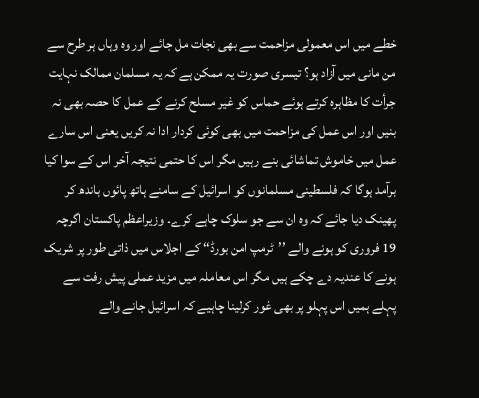خطے میں اس معمولی مزاحمت سے بھی نجات مل جائے اور وہ وہاں ہر طرح سے من مانی میں آزاد ہو؟ تیسری صورت یہ ممکن ہے کہ یہ مسلمان ممالک نہایت جرأت کا مظاہرہ کرتے ہوئے حماس کو غیر مسلح کرنے کے عمل کا حصہ بھی نہ بنیں اور اس عمل کی مزاحمت میں بھی کوئی کردار ادا نہ کریں یعنی اس سارے عمل میں خاموش تماشائی بنے رہیں مگر اس کا حتمی نتیجہ آخر اس کے سوا کیا برآمد ہوگا کہ فلسطینی مسلمانوں کو اسرائیل کے سامنے ہاتھ پائوں باندھ کر پھینک دیا جائے کہ وہ ان سے جو سلوک چاہے کرے۔ وزیراعظم پاکستان اگرچہ 19 فروری کو ہونے والے ’’ٹرمپ امن بورڈ‘‘ کے اجلاس میں ذاتی طور پر شریک ہونے کا عندیہ دے چکے ہیں مگر اس معاملہ میں مزید عملی پیش رفت سے پہلے ہمیں اس پہلو پر بھی غور کرلینا چاہیے کہ اسرائیل جانے والے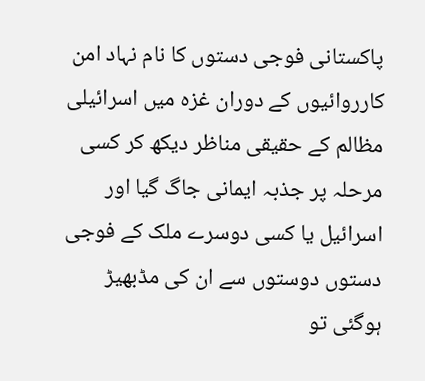پاکستانی فوجی دستوں کا نام نہاد امن کارروائیوں کے دوران غزہ میں اسرائیلی مظالم کے حقیقی مناظر دیکھ کر کسی مرحلہ پر جذبہ ایمانی جاگ گیا اور اسرائیل یا کسی دوسرے ملک کے فوجی دستوں دوستوں سے ان کی مڈبھیڑ ہوگئی تو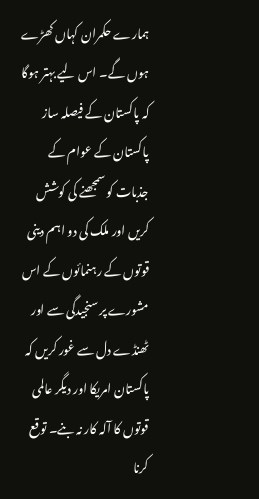ہمارے حکمران کہاں کھڑے ہوں گے۔ اس لیے بہتر ہوگا کہ پاکستان کے فیصلہ ساز پاکستان کے عوام کے جذبات کو سمجھنے کی کوشش کریں اور ملک کی دو اہم دینی قوتوں کے رہنمائوں کے اس مشورے پر سنجیدگی سے اور ٹھنڈے دل سے غور کریں کہ پاکستان امریکا اور دیگر عالمی قوتوں کا آلہ کار نہ بنے۔ توقع کرنا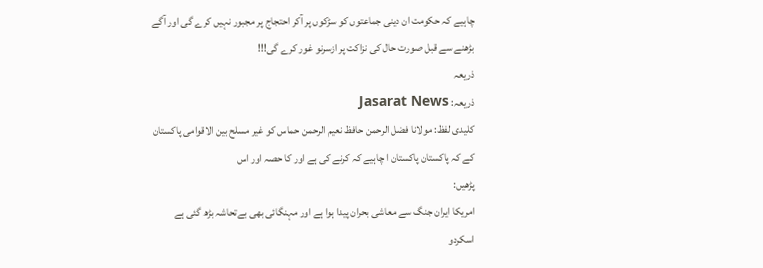چاہیے کہ حکومت ان دینی جماعتوں کو سڑکوں پر آکر احتجاج پر مجبور نہیں کرے گی اور آگے بڑھنے سے قبل صورت حال کی نزاکت پر ازسرنو غور کرے گی!!!
ذریعہ
ذریعہ: Jasarat News
کلیدی لفظ: مولانا فضل الرحمن حافظ نعیم الرحمن حماس کو غیر مسلح بین الاقوامی پاکستان کے کہ پاکستان پاکستان ا چاہیے کہ کرنے کی ہے اور کا حصہ اور اس
پڑھیں:
امریکا ایران جنگ سے معاشی بحران پیدا ہوا ہے اور مہنگائی بھی بےتحاشہ بڑھ گئی ہے
اسکردو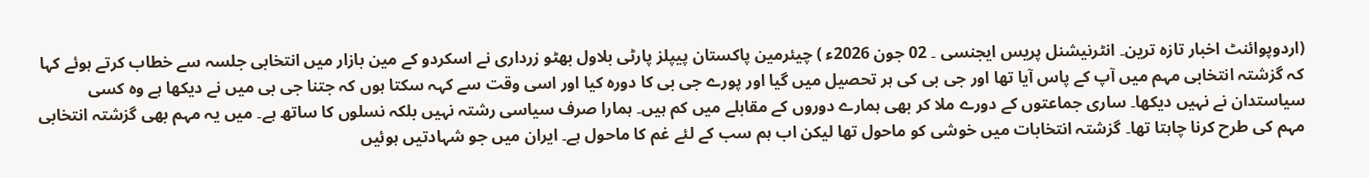(اردوپوائنٹ اخبار تازہ ترین۔ انٹرنیشنل پریس ایجنسی ۔ 02 جون 2026ء ) چیئرمین پاکستان پیپلز پارٹی بلاول بھٹو زرداری نے اسکردو کے مین بازار میں انتخابی جلسہ سے خطاب کرتے ہوئے کہا کہ گزشتہ انتخابی مہم میں آپ کے پاس آیا تھا اور جی بی کی ہر تحصیل میں گیا اور پورے جی بی کا دورہ کیا اور اسی وقت سے کہہ سکتا ہوں کہ جتنا جی بی میں نے دیکھا ہے وہ کسی سیاستدان نے نہیں دیکھا۔ ساری جماعتوں کے دورے ملا کر بھی ہمارے دوروں کے مقابلے میں کم ہیں۔ ہمارا صرف سیاسی رشتہ نہیں بلکہ نسلوں کا ساتھ ہے۔ میں یہ مہم بھی گزشتہ انتخابی مہم کی طرح کرنا چاہتا تھا۔ گزشتہ انتخابات میں خوشی کو ماحول تھا لیکن اب ہم سب کے لئے غم کا ماحول ہے۔ ایران میں جو شہادتیں ہوئیں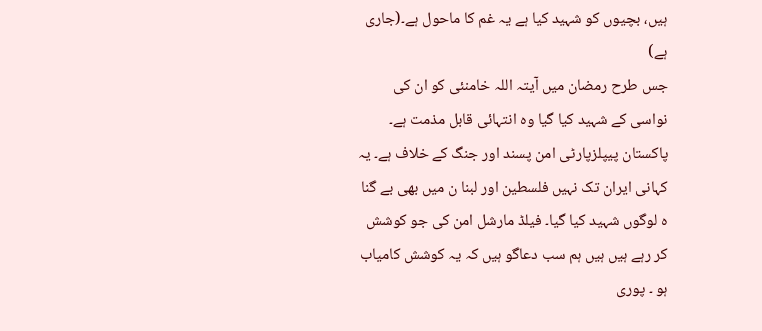ہیں، بچیوں کو شہید کیا ہے یہ غم کا ماحول ہے۔(جاری ہے)
جس طرح رمضان میں آیتہ اللہ خامنئی کو ان کی نواسی کے شہید کیا گیا وہ انتہائی قابل مذمت ہے۔
پاکستان پیپلزپارٹی امن پسند اور جنگ کے خلاف ہے۔ یہ کہانی ایران تک نہیں فلسطین اور لبنا ن میں بھی بے گنا ہ لوگوں شہید کیا گیا۔ فیلڈ مارشل امن کی جو کوشش کر رہے ہیں ہیں ہم سب دعاگو ہیں کہ یہ کوشش کامیاب ہو ۔ پوری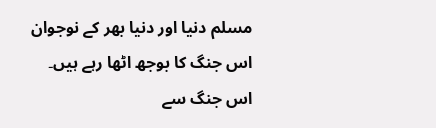مسلم دنیا اور دنیا بھر کے نوجوان اس جنگ کا بوجھ اٹھا رہے ہیں۔ اس جنگ سے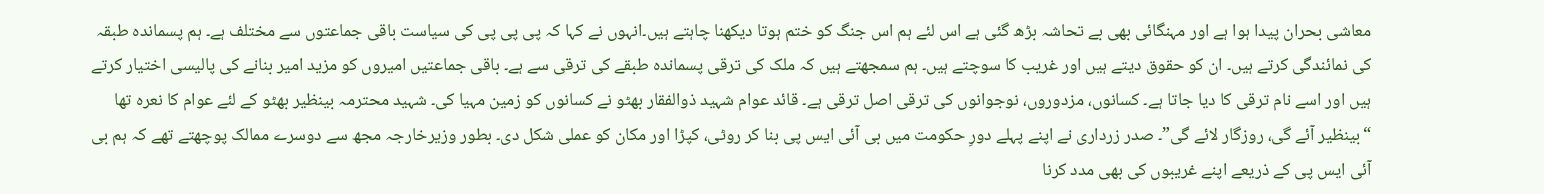معاشی بحران پیدا ہوا ہے اور مہنگائی بھی بے تحاشہ بڑھ گئی ہے اس لئے ہم اس جنگ کو ختم ہوتا دیکھنا چاہتے ہیں۔انہوں نے کہا کہ پی پی پی کی سیاست باقی جماعتوں سے مختلف ہے۔ ہم پسماندہ طبقہ کی نمائندگی کرتے ہیں۔ ان کو حقوق دیتے ہیں اور غریب کا سوچتے ہیں۔ ہم سمجھتے ہیں کہ ملک کی ترقی پسماندہ طبقے کی ترقی سے ہے۔ باقی جماعتیں امیروں کو مزید امیر بنانے کی پالیسی اختیار کرتے ہیں اور اسے نام ترقی کا دیا جاتا ہے۔ کسانوں، مزدوروں، نوجوانوں کی ترقی اصل ترقی ہے۔ قائد عوام شہید ذوالفقار بھٹو نے کسانوں کو زمین مہیا کی۔ شہید محترمہ بینظیر بھٹو کے لئے عوام کا نعرہ تھا “بینظیر آئے گی، روزگار لائے گی”۔ صدر زرداری نے اپنے پہلے دورِ حکومت میں بی آئی ایس پی بنا کر روٹی، کپڑا اور مکان کو عملی شکل دی۔ بطور وزیرخارجہ مجھ سے دوسرے ممالک پوچھتے تھے کہ ہم بی آئی ایس پی کے ذریعے اپنے غریبوں کی بھی مدد کرنا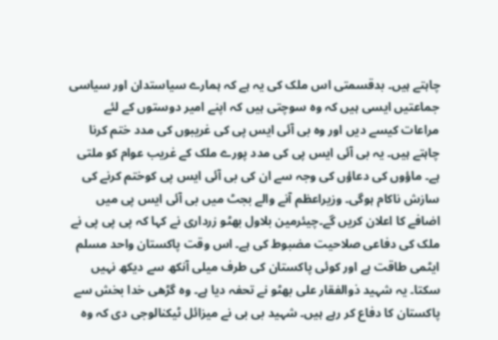چاہتے ہیں۔ بدقسمتی اس ملک کی یہ ہے کہ ہمارے سیاستدان اور سیاسی جماعتیں ایسی ہیں کہ وہ سوچتی ہیں کہ اپنے امیر دوستوں کے لئے مراعات کیسے دیں اور وہ بی آئی ایس پی کی غریبوں کی مدد ختم کرنا چاہتے ہیں۔ یہ بی آئی ایس پی کی مدد پورے ملک کے غریب عوام کو ملتی ہے۔ ماؤوں کی دعاؤں کی وجہ سے ان کی بی آئی ایس پی کوختم کرنے کی سازش ناکام ہوگی۔ وزیراعظم آنے والے بجٹ میں بی آئی ایس پی میں اضافے کا اعلان کریں گے۔چیئرمین بلاول بھٹو زرداری نے کہا کہ پی پی پی نے ملک کی دفاعی صلاحیت مضبوط کی ہے۔ اس وقت پاکستان واحد مسلم ایٹمی طاقت ہے اور کوئی پاکستان کی طرف میلی آنکھ سے دیکھ نہیں سکتا۔ یہ شہید ذوالفقار علی بھٹو نے تحفہ دیا ہے۔ وہ گڑھی خدا بخش سے پاکستان کا دفاع کر رہے ہیں۔ شہید بی بی نے میزائل ٹیکنالوجی دی کہ وہ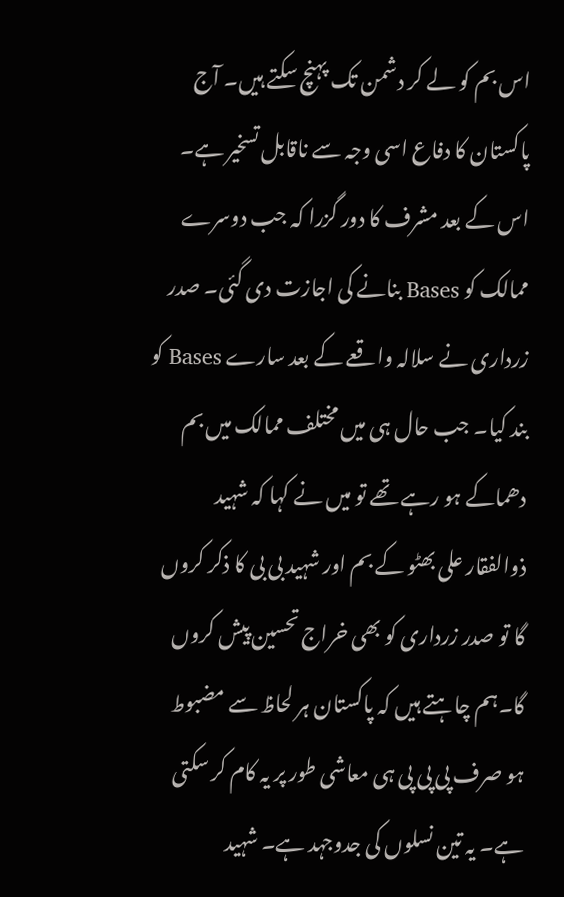اس بم کو لے کر دشمن تک پہنچ سکتے ہیں۔ آج پاکستان کا دفاع اسی وجہ سے ناقابل تسخیر ہے۔ اس کے بعد مشرف کا دور گزرا کہ جب دوسرے ممالک کو Bases بنانے کی اجازت دی گئی۔ صدر زرداری نے سلالہ واقعے کے بعد سارے Bases کو بند کیا۔ جب حال ہی میں مختلف ممالک میں بم دھماکے ہو رہے تھے تو میں نے کہا کہ شہید ذوالفقار علی بھٹو کے بم اور شہید بی بی کا ذکر کروں گا تو صدر زرداری کو بھی خراج تحسین پیش کروں گا۔ہم چاہتے ہیں کہ پاکستان ہر لحاظ سے مضبوط ہو صرف پی پی پی ہی معاشی طور پر یہ کام کر سکتی ہے۔ یہ تین نسلوں کی جدوجہد ہے۔ شہید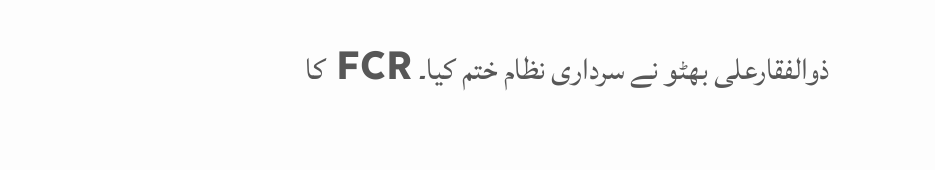ذوالفقارعلی بھٹو نے سرداری نظام ختم کیا۔ FCR کا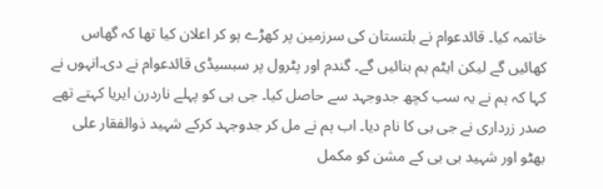خاتمہ کیا۔ قائدعوام نے بلتستان کی سرزمین پر کھڑے ہو کر اعلان کیا تھا کہ گھاس کھائیں گے لیکن ایٹم بم بنائیں گے۔ گندم اور پٹرول پر سبسیڈی قائدعوام نے دی۔انہوں نے کہا کہ ہم نے یہ سب کچھ جدوجہد سے حاصل کیا۔ جی بی کو پہلے ناردرن ایریا کہتے تھے صدر زرداری نے جی بی کا نام دیا۔ اب ہم نے مل کر جدوجہد کرکے شہید ذوالفقار علی بھٹو اور شہید بی بی کے مشن کو مکمل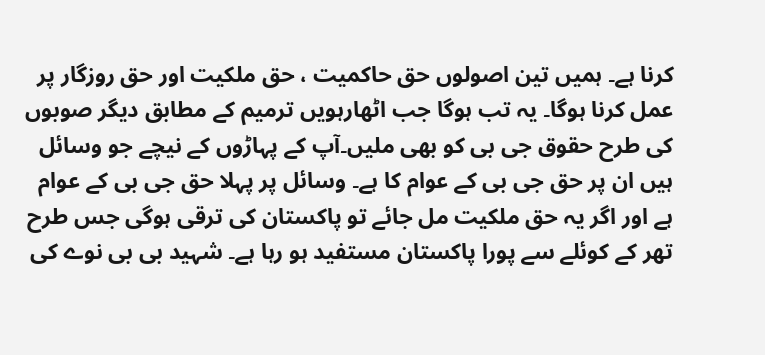کرنا ہے۔ ہمیں تین اصولوں حق حاکمیت ، حق ملکیت اور حق روزگار پر عمل کرنا ہوگا۔ یہ تب ہوگا جب اٹھارہویں ترمیم کے مطابق دیگر صوبوں کی طرح حقوق جی بی کو بھی ملیں۔آپ کے پہاڑوں کے نیچے جو وسائل ہیں ان پر حق جی بی کے عوام کا ہے۔ وسائل پر پہلا حق جی بی کے عوام ہے اور اگر یہ حق ملکیت مل جائے تو پاکستان کی ترقی ہوگی جس طرح تھر کے کوئلے سے پورا پاکستان مستفید ہو رہا ہے۔ شہید بی بی نوے کی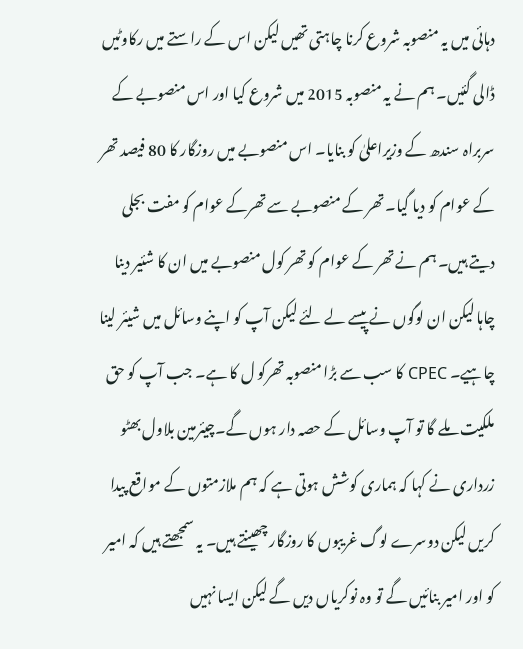دہائی میں یہ منصوبہ شروع کرنا چاہتی تھیں لیکن اس کے راستے میں رکاوٹیں ڈالی گئیں۔ ہم نے یہ منصوبہ 2015 میں شروع کیا اور اس منصوبے کے سربراہ سندھ کے وزیراعلیٰ کو بنایا۔ اس منصوبے میں روزگار کا 80 فیصد تھر کے عوام کو دیا گیا۔ تھر کے منصوبے سے تھرکے عوام کو مفت بجلی دیتے ہیں۔ ہم نے تھر کے عوام کو تھر کول منصوبے میں ان کا شئیر دینا چاہا لیکن ان لوگوں نے پیسے لے لئے لیکن آپ کو اپنے وسائل میں شیئر لینا چاہیے۔ CPEC کا سب سے بڑا منصوبہ تھرکو ل کا ہے۔ جب آپ کو حق ملکیت ملے گا تو آپ وسائل کے حصہ دار ہوں گے۔چیئرمین بلاول بھٹو زرداری نے کہا کہ ہماری کوشش ہوتی ہے کہ ہم ملازمتوں کے مواقع پیدا کریں لیکن دوسرے لوگ غریبوں کا روزگار چھینتے ہیں۔ یہ سمجھتے ہیں کہ امیر کو اور امیر بنائیں گے تو وہ نوکریاں دیں گے لیکن ایسا نہیں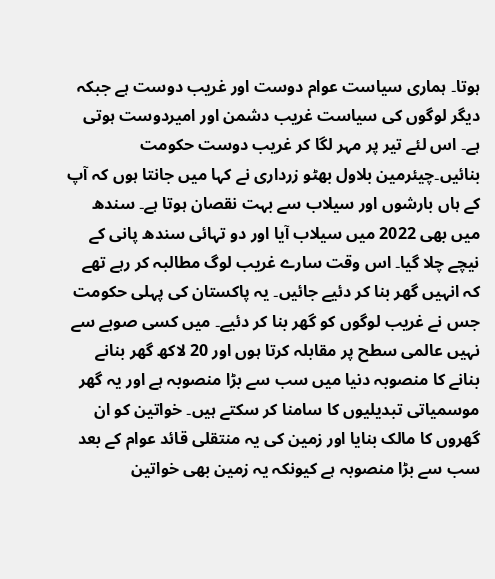ہوتا۔ ہماری سیاست عوام دوست اور غریب دوست ہے جبکہ دیگر لوگوں کی سیاست غریب دشمن اور امیردوست ہوتی ہے۔ اس لئے تیر پر مہر لگا کر غریب دوست حکومت بنائیں۔چیئرمین بلاول بھٹو زرداری نے کہا میں جانتا ہوں کہ آپ کے ہاں بارشوں اور سیلاب سے بہت نقصان ہوتا ہے۔ سندھ میں بھی 2022 میں سیلاب آیا اور دو تہائی سندھ پانی کے نیچے چلا گیا۔ اس وقت سارے غریب لوگ مطالبہ کر رہے تھے کہ انہیں گھر بنا کر دئیے جائیں۔ یہ پاکستان کی پہلی حکومت جس نے غریب لوگوں کو گھر بنا کر دئیے۔ میں کسی صوبے سے نہیں عالمی سطح پر مقابلہ کرتا ہوں اور 20 لاکھ گھر بنانے بنانے کا منصوبہ دنیا میں سب سے بڑا منصوبہ ہے اور یہ گھر موسمیاتی تبدیلیوں کا سامنا کر سکتے ہیں۔ خواتین کو ان گھروں کا مالک بنایا اور زمین کی یہ منتقلی قائد عوام کے بعد سب سے بڑا منصوبہ ہے کیونکہ یہ زمین بھی خواتین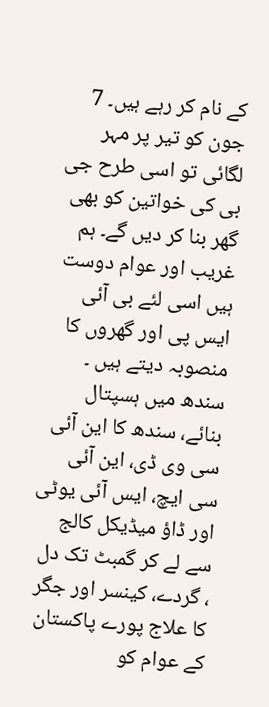کے نام کر رہے ہیں۔ 7 جون کو تیر پر مہر لگائی تو اسی طرح جی بی کی خواتین کو بھی گھر بنا کر دیں گے۔ ہم غریب اور عوام دوست ہیں اسی لئے بی آئی ایس پی اور گھروں کا منصوبہ دیتے ہیں ۔ سندھ میں ہسپتال بنائے، سندھ کا این آئی سی وی ڈی، این آئی سی ایچ، ایس آئی یوٹی اور ڈاؤ میڈیکل کالج سے لے کر گمبٹ تک دل ، گردے، کینسر اور جگر کا علاج پورے پاکستان کے عوام کو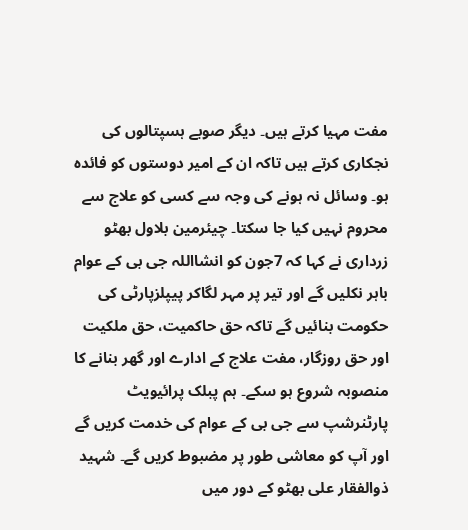مفت مہیا کرتے ہیں۔ دیگر صوبے ہسپتالوں کی نجکاری کرتے ہیں تاکہ ان کے امیر دوستوں کو فائدہ ہو۔ وسائل نہ ہونے کی وجہ سے کسی کو علاج سے محروم نہیں کیا جا سکتا۔ چیئرمین بلاول بھٹو زرداری نے کہا کہ 7جون کو انشااللہ جی بی کے عوام باہر نکلیں گے اور تیر پر مہر لگاکر پیپلزپارٹی کی حکومت بنائیں گے تاکہ حق حاکمیت، حق ملکیت اور حق روزگار، مفت علاج کے ادارے اور گھر بنانے کا منصوبہ شروع ہو سکے۔ ہم پبلک پرائیویٹ پارٹنرشپ سے جی بی کے عوام کی خدمت کریں گے اور آپ کو معاشی طور پر مضبوط کریں گے۔ شہید ذوالفقار علی بھٹو کے دور میں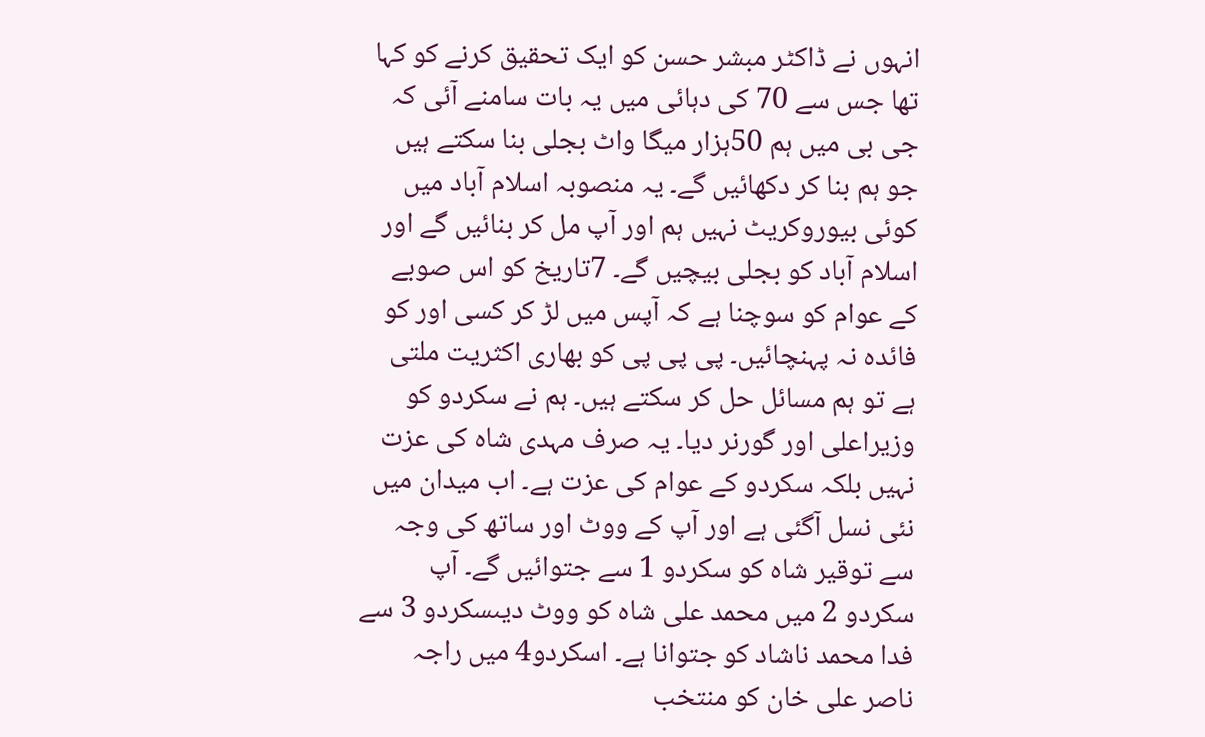انہوں نے ڈاکٹر مبشر حسن کو ایک تحقیق کرنے کو کہا تھا جس سے 70 کی دہائی میں یہ بات سامنے آئی کہ جی بی میں ہم 50ہزار میگا واٹ بجلی بنا سکتے ہیں جو ہم بنا کر دکھائیں گے۔ یہ منصوبہ اسلام آباد میں کوئی بیوروکریٹ نہیں ہم اور آپ مل کر بنائیں گے اور اسلام آباد کو بجلی بیچیں گے۔ 7تاریخ کو اس صوبے کے عوام کو سوچنا ہے کہ آپس میں لڑ کر کسی اور کو فائدہ نہ پہنچائیں۔ پی پی پی کو بھاری اکثریت ملتی ہے تو ہم مسائل حل کر سکتے ہیں۔ ہم نے سکردو کو وزیراعلی اور گورنر دیا۔ یہ صرف مہدی شاہ کی عزت نہیں بلکہ سکردو کے عوام کی عزت ہے۔ اب میدان میں نئی نسل آگئی ہے اور آپ کے ووٹ اور ساتھ کی وجہ سے توقیر شاہ کو سکردو 1 سے جتوائیں گے۔ آپ سکردو 2 میں محمد علی شاہ کو ووٹ دیںسکردو 3 سے فدا محمد ناشاد کو جتوانا ہے۔ اسکردو4 میں راجہ ناصر علی خان کو منتخب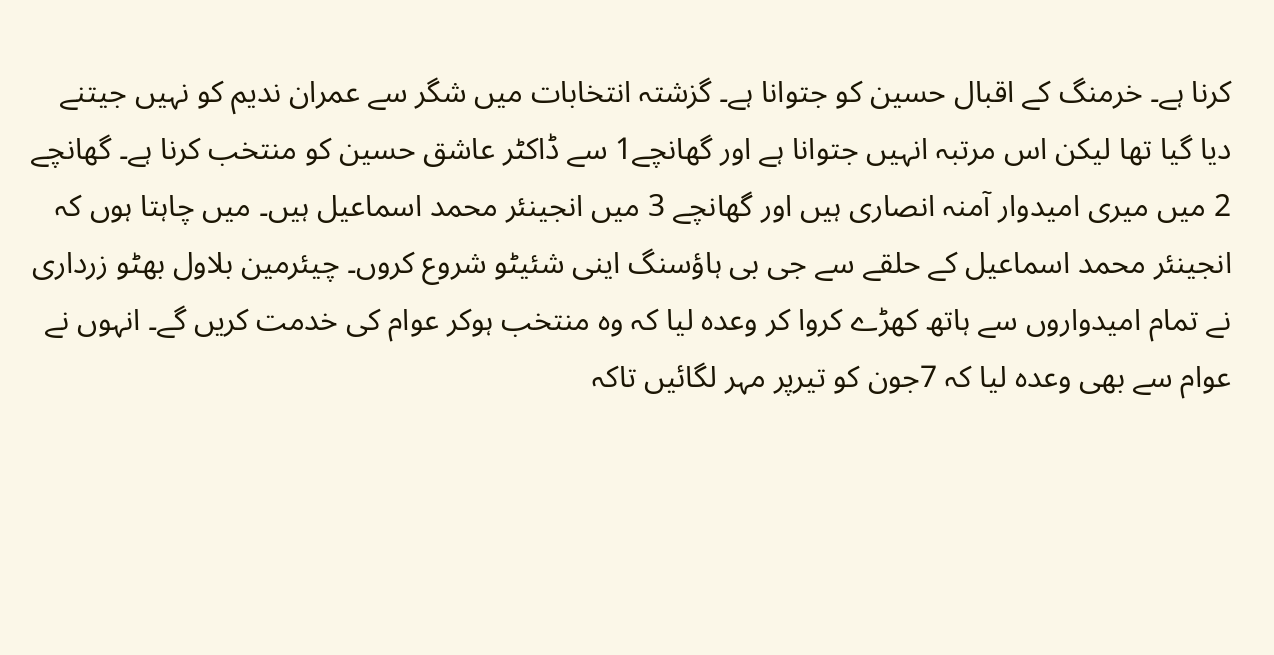کرنا ہے۔ خرمنگ کے اقبال حسین کو جتوانا ہے۔ گزشتہ انتخابات میں شگر سے عمران ندیم کو نہیں جیتنے دیا گیا تھا لیکن اس مرتبہ انہیں جتوانا ہے اور گھانچے1 سے ڈاکٹر عاشق حسین کو منتخب کرنا ہے۔ گھانچے 2 میں میری امیدوار آمنہ انصاری ہیں اور گھانچے 3 میں انجینئر محمد اسماعیل ہیں۔ میں چاہتا ہوں کہ انجینئر محمد اسماعیل کے حلقے سے جی بی ہاؤسنگ اینی شئیٹو شروع کروں۔ چیئرمین بلاول بھٹو زرداری نے تمام امیدواروں سے ہاتھ کھڑے کروا کر وعدہ لیا کہ وہ منتخب ہوکر عوام کی خدمت کریں گے۔ انہوں نے عوام سے بھی وعدہ لیا کہ 7جون کو تیرپر مہر لگائیں تاکہ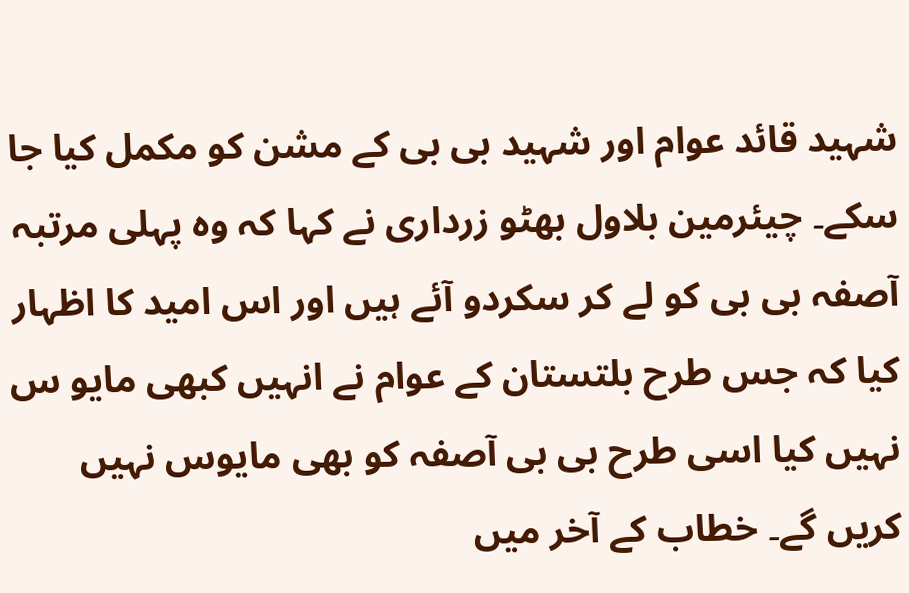شہید قائد عوام اور شہید بی بی کے مشن کو مکمل کیا جا سکے۔ چیئرمین بلاول بھٹو زرداری نے کہا کہ وہ پہلی مرتبہ آصفہ بی بی کو لے کر سکردو آئے ہیں اور اس امید کا اظہار کیا کہ جس طرح بلتستان کے عوام نے انہیں کبھی مایو س نہیں کیا اسی طرح بی بی آصفہ کو بھی مایوس نہیں کریں گے۔ خطاب کے آخر میں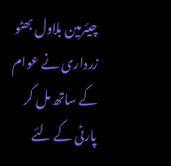چیئرمین بلاول بھٹو زرداری نے عوام کے ساتھ مل کر پارٹی کے لئے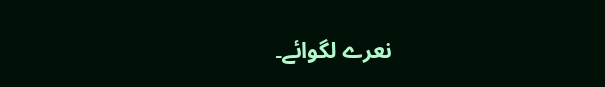نعرے لگوائے۔